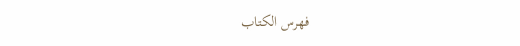فهرس الكتاب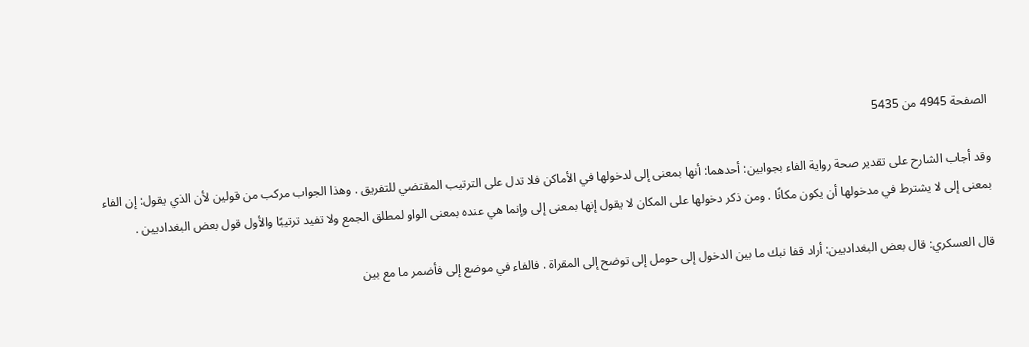الصفحة 4945 من 5435

وقد أجاب الشارح على تقدير صحة رواية الفاء بجوابين: أحدهما: أنها بمعنى إلى لدخولها في الأماكن فلا تدل على الترتيب المقتضي للتفريق . وهذا الجواب مركب من قولين لأن الذي يقول: إن الفاء بمعنى إلى لا يشترط في مدخولها أن يكون مكانًا . ومن ذكر دخولها على المكان لا يقول إنها بمعنى إلى وإنما هي عنده بمعنى الواو لمطلق الجمع ولا تفيد ترتيبًا والأول قول بعض البغداديين .

قال العسكري: قال بعض البغداديين: أراد قفا نبك ما بين الدخول إلى حومل إلى توضح إلى المقراة . فالفاء في موضع إلى فأضمر ما مع بين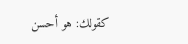كقولك: هو أحسن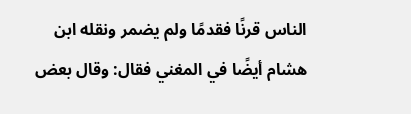الناس قرنًا فقدمًا ولم يضمر ونقله ابن هشام أيضًا في المغني فقال: وقال بعض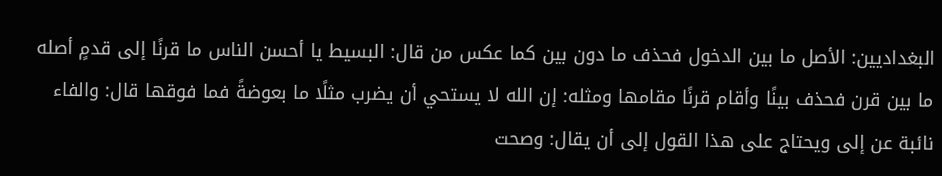البغداديين: الأصل ما بين الدخول فحذف ما دون بين كما عكس من قال: البسيط يا أحسن الناس ما قرنًا إلى قدمٍ أصله ما بين قرن فحذف بينًا وأقام قرنًا مقامها ومثله: إن الله لا يستحي أن يضرب مثلًا ما بعوضةً فما فوقها قال: والفاء نائبة عن إلى ويحتاج على هذا القول إلى أن يقال: وصحت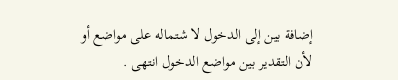إضافة بين إلى الدخول لا شتماله على مواضع أو لأن التقدير بين مواضع الدخول انتهى .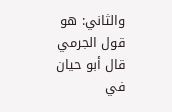والثاني: هو قول الجرمي قال أبو حيان في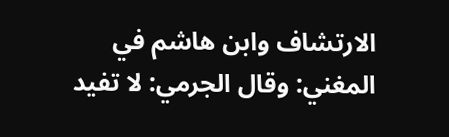الارتشاف وابن هاشم في المغني: وقال الجرمي: لا تفيد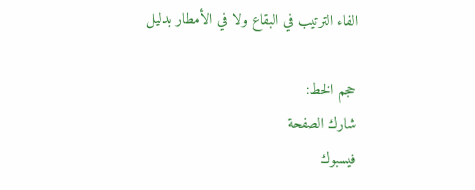الفاء الترتيب في البقاع ولا في الأمطار بدليل

حجم الخط:
شارك الصفحة
فيسبوك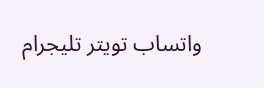واتساب تويتر تليجرام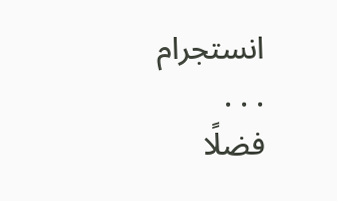انستجرام
. . .
فضلًا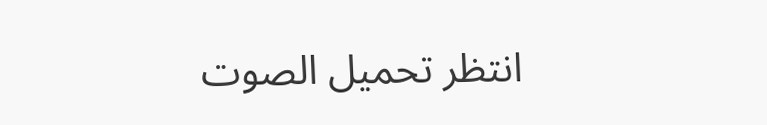انتظر تحميل الصوت